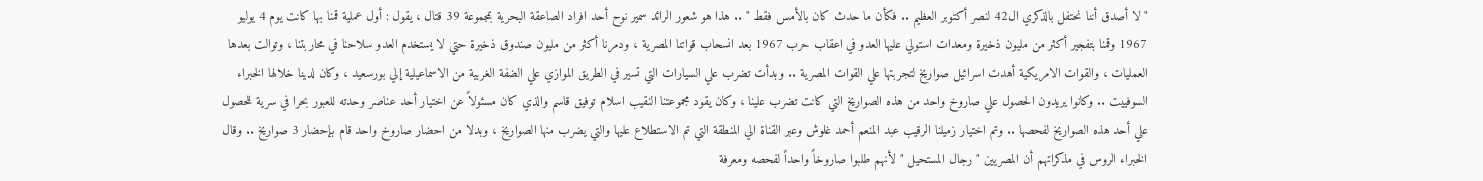" لا أصدق أننا نحتفل بالذكري ال42 لنصر أكتوبر العظيم .. فكأن ما حدث كان بالأمس فقط " .. هذا هو شعور الرائد سمير نوح أحد افراد الصاعقة البحرية بمجموعة 39 قتال ، يقول : أول عملية قمنا بها كانت يوم 4 يوليو 1967 وقمنا بتفجير أكثر من مليون ذخيرة ومعدات استولي عليها العدو في اعقاب حرب 1967 بعد انسحاب قواتنا المصرية ، ودمرنا أكثر من مليون صندوق ذخيرة حتي لا يستخدم العدو سلاحنا في محاربتنا ، وتوالت بعدها العمليات ، والقوات الامريكية أهدت اسرائيل صواريخ لتجربتها علي القوات المصرية .. وبدأت تضرب علي السيارات التي تسير في الطريق الموازي علي الضفة الغربية من الاسماعيلية إلي بورسعيد ، وكان لدينا خلالها الخبراء السوفييت .. وكانوا يريدون الحصول علي صاروخ واحد من هذه الصواريخ التي كانت تضرب علينا ، وكان يقود مجموعتنا النقيب اسلام توفيق قاسم والذي كان مسئولاً عن اختيار أحد عناصر وحدته للعبور بحرا في سرية للحصول علي أحد هذه الصواريخ لفحصها .. وتم اختيار زميلنا الرقيب عبد المنعم أحمد غلوش وعبر القناة الي المنطقة التي تم الاستطلاع عليها والتي يضرب منها الصواريخ ، وبدلا من احضار صاروخ واحد قام بإحضار 3 صواريخ .. وقال الخبراء الروس في مذكراتهم أن المصريين " رجال المستحيل " لأنهم طلبوا صاروخاً واحداً لفحصه ومعرفة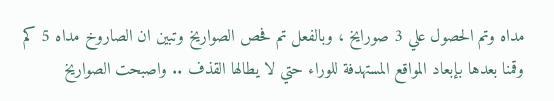مداه وتم الحصول علي 3 صورايخ ، وبالفعل تم فحص الصواريخ وتبين ان الصاروخ مداه 5 كم وقمنا بعدها بإبعاد المواقع المستهدفة للوراء حتي لا يطالها القذف .. واصبحت الصواريخ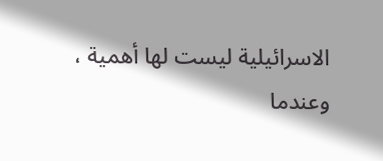الاسرائيلية ليست لها أهمية ، وعندما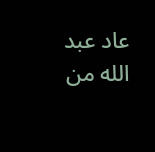عاد عبد الله من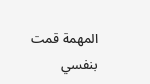المهمة قمت بنفسي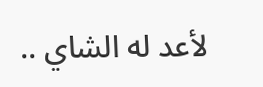لأعد له الشاي ..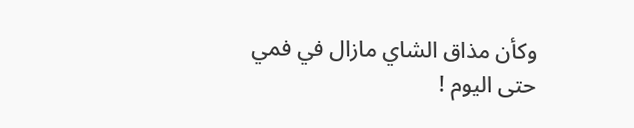وكأن مذاق الشاي مازال في فمي حتى اليوم !